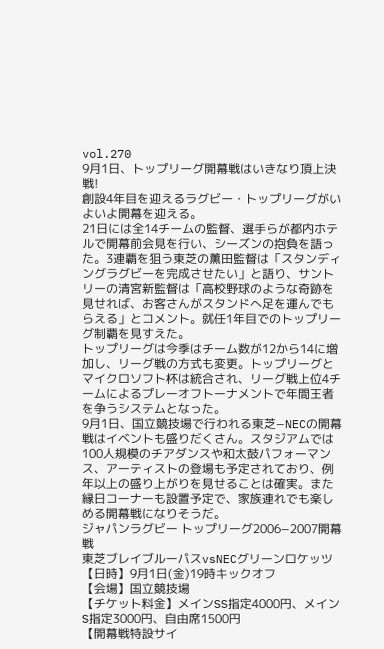vol.270
9月1日、トップリーグ開幕戦はいきなり頂上決戦!
創設4年目を迎えるラグビー・トップリーグがいよいよ開幕を迎える。
21日には全14チームの監督、選手らが都内ホテルで開幕前会見を行い、シーズンの抱負を語った。3連覇を狙う東芝の薫田監督は「スタンディングラグビーを完成させたい」と語り、サントリーの清宮新監督は「高校野球のような奇跡を見せれば、お客さんがスタンドへ足を運んでもらえる」とコメント。就任1年目でのトップリーグ制覇を見すえた。
トップリーグは今季はチーム数が12から14に増加し、リーグ戦の方式も変更。トップリーグとマイクロソフト杯は統合され、リーグ戦上位4チームによるプレーオフトーナメントで年間王者を争うシステムとなった。
9月1日、国立競技場で行われる東芝−NECの開幕戦はイベントも盛りだくさん。スタジアムでは100人規模のチアダンスや和太鼓パフォーマンス、アーティストの登場も予定されており、例年以上の盛り上がりを見せることは確実。また縁日コーナーも設置予定で、家族連れでも楽しめる開幕戦になりそうだ。
ジャパンラグビー トップリーグ2006−2007開幕戦
東芝ブレイブルーパスvsNECグリーンロケッツ
【日時】9月1日(金)19時キックオフ
【会場】国立競技場
【チケット料金】メインSS指定4000円、メインS指定3000円、自由席1500円
【開幕戦特設サイ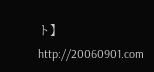ト】http://20060901.com